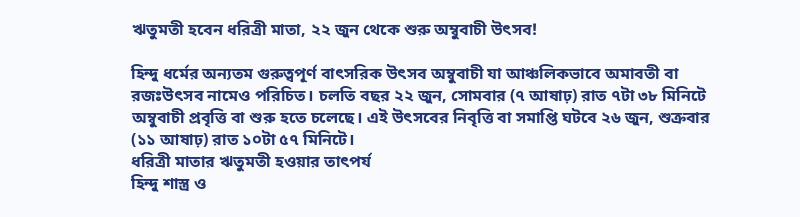ঋতুমতী হবেন ধরিত্রী মাতা, ২২ জুন থেকে শুরু অম্বুবাচী উৎসব!

হিন্দু ধর্মের অন্যতম গুরুত্বপূর্ণ বাৎসরিক উৎসব অম্বুবাচী যা আঞ্চলিকভাবে অমাবতী বা রজঃউৎসব নামেও পরিচিত। চলতি বছর ২২ জুন, সোমবার (৭ আষাঢ়) রাত ৭টা ৩৮ মিনিটে অম্বুবাচী প্রবৃত্তি বা শুরু হতে চলেছে। এই উৎসবের নিবৃত্তি বা সমাপ্তি ঘটবে ২৬ জুন, শুক্রবার (১১ আষাঢ়) রাত ১০টা ৫৭ মিনিটে।
ধরিত্রী মাতার ঋতুমতী হওয়ার তাৎপর্য
হিন্দু শাস্ত্র ও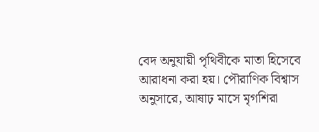বেদ অনুযায়ী পৃথিবীকে মাতা হিসেবে আরাধনা করা হয়। পৌরাণিক বিশ্বাস অনুসারে, আষাঢ় মাসে মৃগশিরা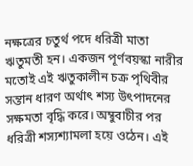নক্ষত্রের চতুর্থ পদে ধরিত্রী মাতা ঋতুমতী হন। একজন পূর্ণবয়স্কা নারীর মতোই এই ঋতুকালীন চক্র পৃথিবীর সন্তান ধারণ অর্থাৎ শস্য উৎপাদনের সক্ষমতা বৃদ্ধি করে। অম্বুবাচীর পর ধরিত্রী শস্যশ্যামলা হয়ে ওঠেন। এই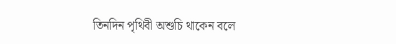তিনদিন পৃথিবী অশুচি থাকেন বলে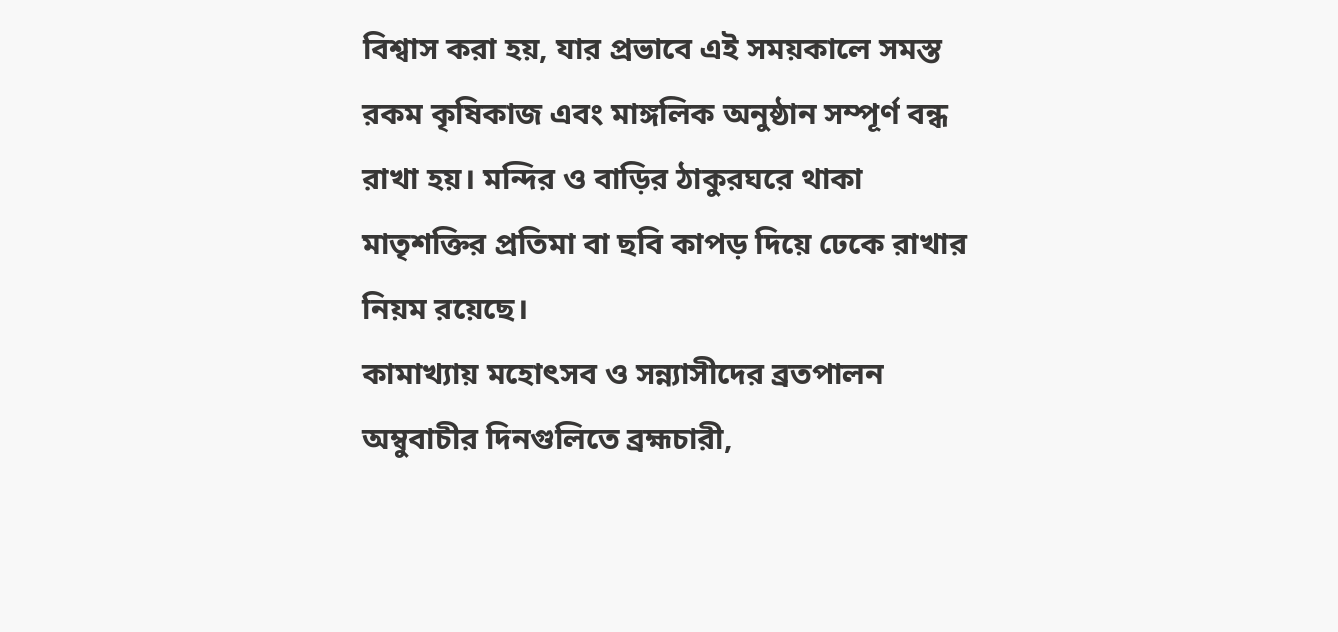বিশ্বাস করা হয়, যার প্রভাবে এই সময়কালে সমস্ত রকম কৃষিকাজ এবং মাঙ্গলিক অনুষ্ঠান সম্পূর্ণ বন্ধ রাখা হয়। মন্দির ও বাড়ির ঠাকুরঘরে থাকা মাতৃশক্তির প্রতিমা বা ছবি কাপড় দিয়ে ঢেকে রাখার নিয়ম রয়েছে।
কামাখ্যায় মহোৎসব ও সন্ন্যাসীদের ব্রতপালন
অম্বুবাচীর দিনগুলিতে ব্রহ্মচারী,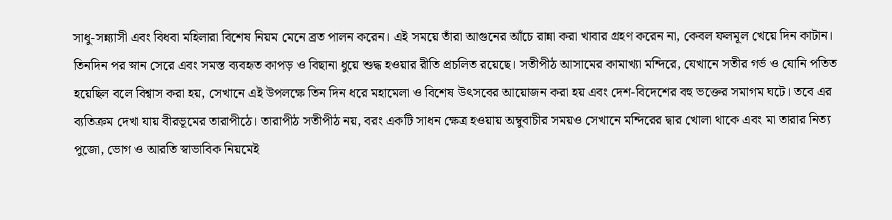সাধু-সন্ন্যাসী এবং বিধবা মহিলারা বিশেষ নিয়ম মেনে ব্রত পালন করেন। এই সময়ে তাঁরা আগুনের আঁচে রান্না করা খাবার গ্রহণ করেন না, কেবল ফলমূল খেয়ে দিন কাটান। তিনদিন পর স্নান সেরে এবং সমস্ত ব্যবহৃত কাপড় ও বিছানা ধুয়ে শুদ্ধ হওয়ার রীতি প্রচলিত রয়েছে। সতীপীঠ আসামের কামাখ্যা মন্দিরে, যেখানে সতীর গর্ভ ও যোনি পতিত হয়েছিল বলে বিশ্বাস করা হয়, সেখানে এই উপলক্ষে তিন দিন ধরে মহামেলা ও বিশেষ উৎসবের আয়োজন করা হয় এবং দেশ-বিদেশের বহু ভক্তের সমাগম ঘটে। তবে এর ব্যতিক্রম দেখা যায় বীরভূমের তারাপীঠে। তারাপীঠ সতীপীঠ নয়, বরং একটি সাধন ক্ষেত্র হওয়ায় অম্বুবাচীর সময়ও সেখানে মন্দিরের দ্বার খোলা থাকে এবং মা তারার নিত্য পুজো, ভোগ ও আরতি স্বাভাবিক নিয়মেই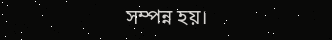সম্পন্ন হয়।